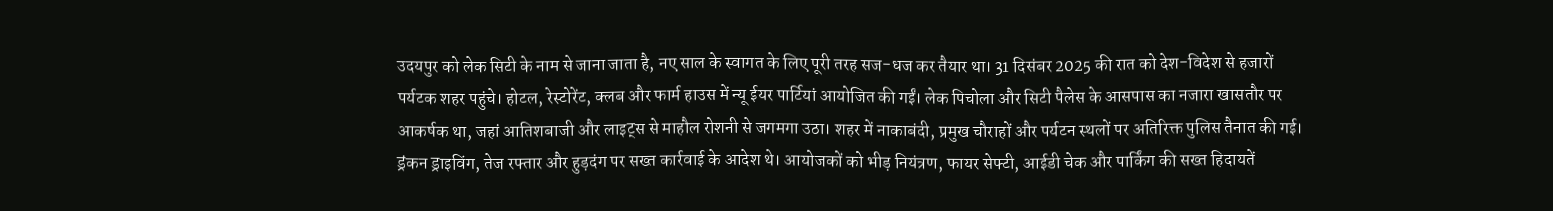उदयपुर को लेक सिटी के नाम से जाना जाता है, नए साल के स्वागत के लिए पूरी तरह सज-धज कर तैयार था। 31 दिसंबर 2025 की रात को देश-विदेश से हजारों पर्यटक शहर पहुंचे। होटल, रेस्टोरेंट, क्लब और फार्म हाउस में न्यू ईयर पार्टियां आयोजित की गईं। लेक पिचोला और सिटी पैलेस के आसपास का नजारा खासतौर पर आकर्षक था, जहां आतिशबाजी और लाइट्स से माहौल रोशनी से जगमगा उठा। शहर में नाकाबंदी, प्रमुख चौराहों और पर्यटन स्थलों पर अतिरिक्त पुलिस तैनात की गई। ड्रंकन ड्राइविंग, तेज रफ्तार और हुड़दंग पर सख्त कार्रवाई के आदेश थे। आयोजकों को भीड़ नियंत्रण, फायर सेफ्टी, आईडी चेक और पार्किंग की सख्त हिदायतें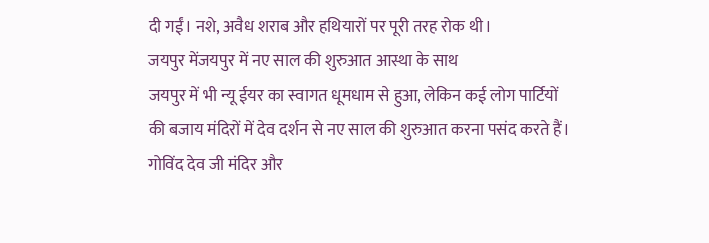दी गईं। नशे, अवैध शराब और हथियारों पर पूरी तरह रोक थी।
जयपुर मेंजयपुर में नए साल की शुरुआत आस्था के साथ
जयपुर में भी न्यू ईयर का स्वागत धूमधाम से हुआ, लेकिन कई लोग पार्टियों की बजाय मंदिरों में देव दर्शन से नए साल की शुरुआत करना पसंद करते हैं। गोविंद देव जी मंदिर और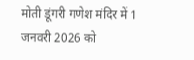मोती डूंगरी गणेश मंदिर में 1 जनवरी 2026 को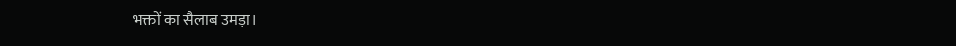भक्तों का सैलाब उमड़ा।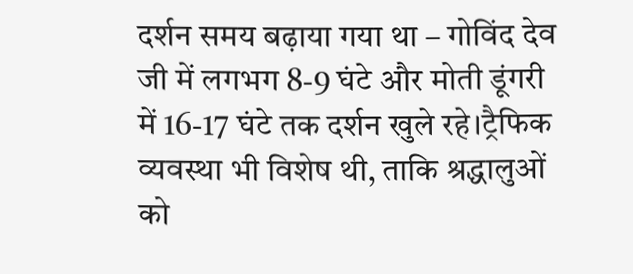दर्शन समय बढ़ाया गया था – गोविंद देव जी में लगभग 8-9 घंटे और मोती डूंगरी में 16-17 घंटे तक दर्शन खुले रहे।ट्रैफिक व्यवस्था भी विशेष थी, ताकि श्रद्धालुओं को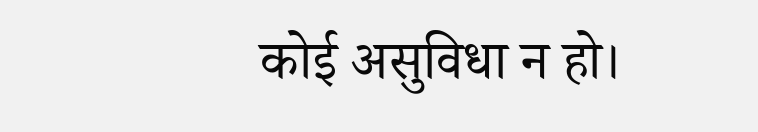कोई असुविधा न हो।